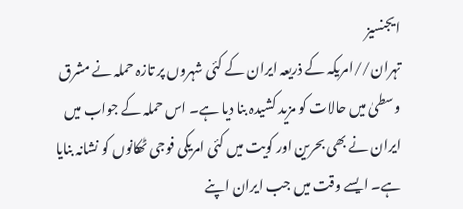ایجنسیز
تہران//امریکہ کے ذریعہ ایران کے کئی شہروں پر تازہ حملہ نے مشرق وسطیٰ میں حالات کو مزید کشیدہ بنا دیا ہے۔ اس حملہ کے جواب میں ایران نے بھی بحرین اور کویت میں کئی امریکی فوجی ٹھکانوں کو نشانہ بنایا ہے۔ ایسے وقت میں جب ایران اپنے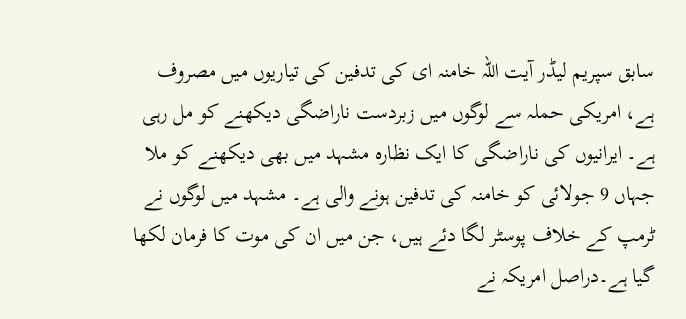سابق سپریم لیڈر آیت اللہ خامنہ ای کی تدفین کی تیاریوں میں مصروف ہے، امریکی حملہ سے لوگوں میں زبردست ناراضگی دیکھنے کو مل رہی ہے۔ ایرانیوں کی ناراضگی کا ایک نظارہ مشہد میں بھی دیکھنے کو ملا جہاں 9 جولائی کو خامنہ کی تدفین ہونے والی ہے۔ مشہد میں لوگوں نے ٹرمپ کے خلاف پوسٹر لگا دئے ہیں، جن میں ان کی موت کا فرمان لکھا گیا ہے۔دراصل امریکہ نے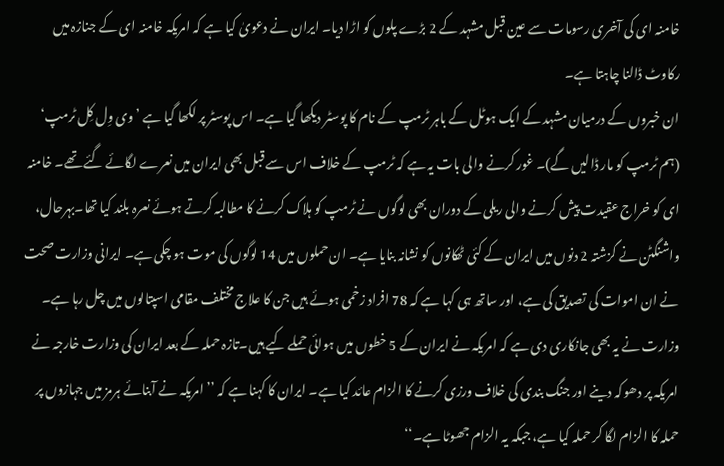خامنہ ای کی آخری رسومات سے عین قبل مشہد کے 2 بڑے پلوں کو اڑا دیا۔ ایران نے دعویٰ کیا ہے کہ امریکہ خامنہ ای کے جنازہ میں رکاوٹ ڈالنا چاہتا ہے۔
ان خبروں کے درمیان مشہد کے ایک ہوٹل کے باہر ٹرمپ کے نام کا پوسٹر دیکھا گیا ہے۔ اس پوسٹر پر لکھا گیا ہے ’وی وِل کِل ٹرمپ‘ (ہم ٹرمپ کو مار ڈالیں گے)۔ غور کرنے والی بات یہ ہے کہ ٹرمپ کے خلاف اس سے قبل بھی ایران میں نعرے لگائے گئے تھے۔ خامنہ ای کو خراج عقیدت پیش کرنے والی ریلی کے دوران بھی لوگوں نے ٹرمپ کو ہلاک کرنے کا مطالبہ کرتے ہوئے نعرہ بلند کیا تھا۔بہرحال، واشنگٹن نے گزشتہ 2 دنوں میں ایران کے کئی ٹھکانوں کو نشانہ بنایا ہے۔ ان حملوں میں 14 لوگوں کی موت ہو چکی ہے۔ ایرانی وزارت صحت نے ان اموات کی تصدیق کی ہے، اور ساتھ ہی کہا ہے کہ 78 افراد زخمی ہوئے ہیں جن کا علاج مختلف مقامی اسپتالوں میں چل رہا ہے۔ وزارت نے یہ بھی جانکاری دی ہے کہ امریکہ نے ایران کے 5 خطوں میں ہوائی حملے کیے ہیں۔تازہ حملہ کے بعد ایران کی وزارت خارجہ نے امریکہ پر دھوکہ دینے اور جنگ بندی کی خلاف ورزی کرنے کا الزام عائد کیا ہے۔ ایران کا کہنا ہے کہ ’’امریکہ نے آبنائے ہرمز میں جہازوں پر حملہ کا الزام لگا کر حملہ کیا ہے، جبکہ یہ الزام جھوٹا ہے۔‘‘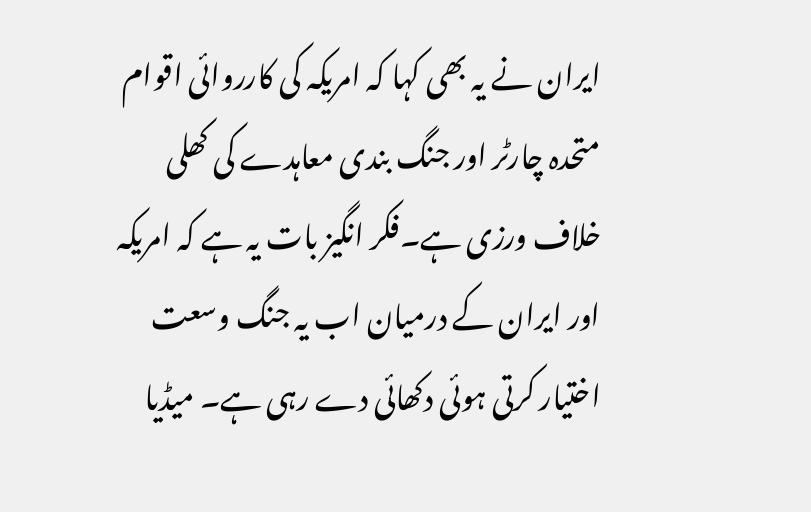ایران نے یہ بھی کہا کہ امریکہ کی کارروائی اقوام متحدہ چارٹر اور جنگ بندی معاہدے کی کھلی خلاف ورزی ہے۔فکر انگیز بات یہ ہے کہ امریکہ اور ایران کے درمیان اب یہ جنگ وسعت اختیار کرتی ہوئی دکھائی دے رہی ہے۔ میڈیا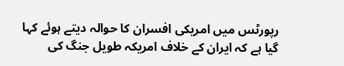رپورٹس میں امریکی افسران کا حوالہ دیتے ہوئے کہا گیا ہے کہ ایران کے خلاف امریکہ طویل جنگ کی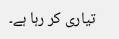تیاری کر رہا ہے۔